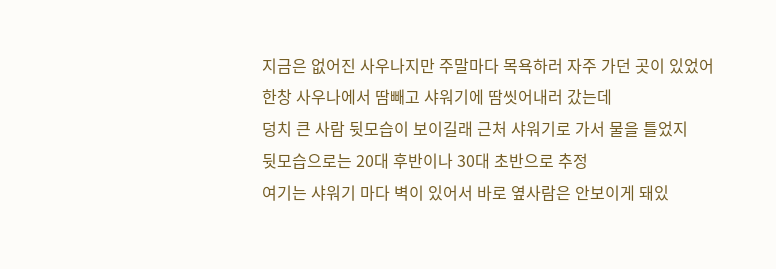지금은 없어진 사우나지만 주말마다 목욕하러 자주 가던 곳이 있었어
한창 사우나에서 땀빼고 샤워기에 땀씻어내러 갔는데
덩치 큰 사람 뒷모습이 보이길래 근처 샤워기로 가서 물을 틀었지
뒷모습으로는 20대 후반이나 30대 초반으로 추정
여기는 샤워기 마다 벽이 있어서 바로 옆사람은 안보이게 돼있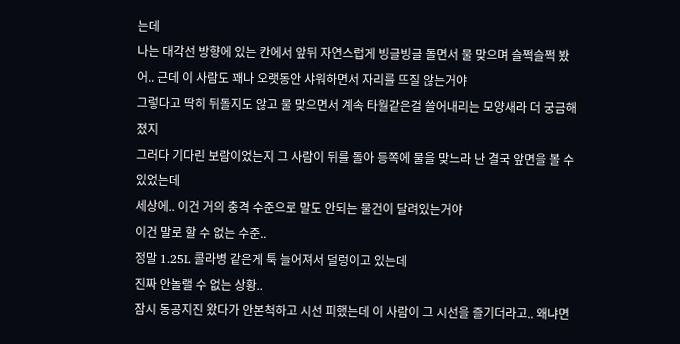는데
나는 대각선 방향에 있는 칸에서 앞뒤 자연스럽게 빙글빙글 돌면서 물 맞으며 슬쩍슬쩍 봤어.. 근데 이 사람도 꽤나 오랫동안 샤워하면서 자리를 뜨질 않는거야
그렇다고 딱히 뒤돌지도 않고 물 맞으면서 계속 타월같은걸 쓸어내리는 모양새라 더 궁금해졌지
그러다 기다린 보람이었는지 그 사람이 뒤를 돌아 등쪽에 물을 맞느라 난 결국 앞면을 볼 수 있었는데
세상에.. 이건 거의 충격 수준으로 말도 안되는 물건이 달려있는거야
이건 말로 할 수 없는 수준..
정말 1.25L 콜라병 같은게 툭 늘어져서 덜렁이고 있는데
진짜 안놀랠 수 없는 상황..
잠시 동공지진 왔다가 안본척하고 시선 피했는데 이 사람이 그 시선을 즐기더라고.. 왜냐면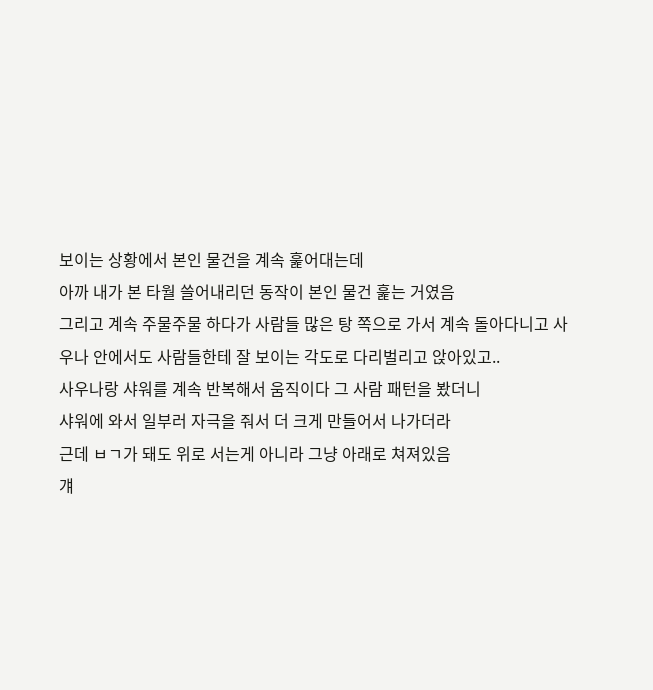보이는 상황에서 본인 물건을 계속 훑어대는데
아까 내가 본 타월 쓸어내리던 동작이 본인 물건 훑는 거였음
그리고 계속 주물주물 하다가 사람들 많은 탕 쪽으로 가서 계속 돌아다니고 사우나 안에서도 사람들한테 잘 보이는 각도로 다리벌리고 앉아있고..
사우나랑 샤워를 계속 반복해서 움직이다 그 사람 패턴을 봤더니
샤워에 와서 일부러 자극을 줘서 더 크게 만들어서 나가더라
근데 ㅂㄱ가 돼도 위로 서는게 아니라 그냥 아래로 쳐져있음
걔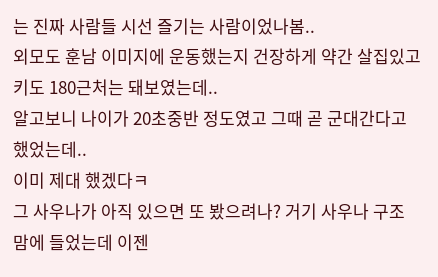는 진짜 사람들 시선 즐기는 사람이었나봄..
외모도 훈남 이미지에 운동했는지 건장하게 약간 살집있고
키도 180근처는 돼보였는데..
알고보니 나이가 20초중반 정도였고 그때 곧 군대간다고 했었는데..
이미 제대 했겠다ㅋ
그 사우나가 아직 있으면 또 봤으려나? 거기 사우나 구조 맘에 들었는데 이젠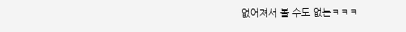없어져서 볼 수도 없는ㅋㅋㅋ